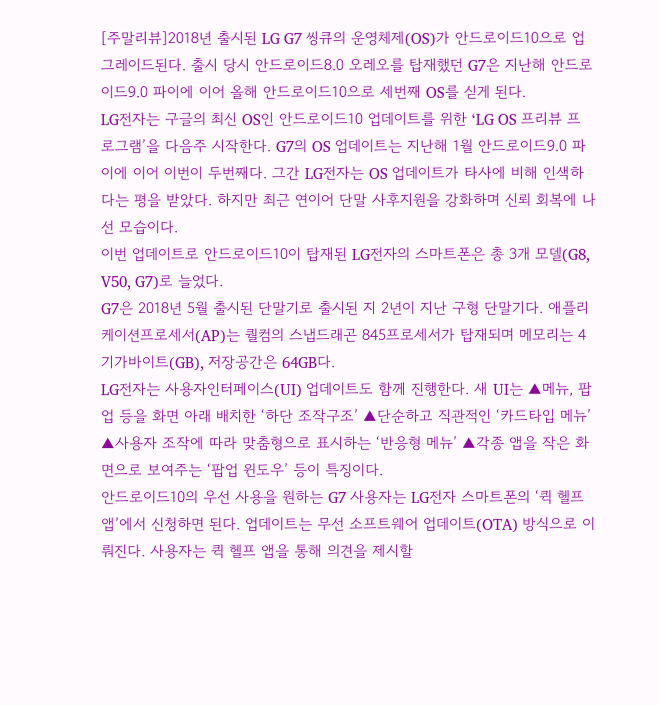[주말리뷰]2018년 출시된 LG G7 씽큐의 운영체제(OS)가 안드로이드10으로 업그레이드된다. 출시 당시 안드로이드8.0 오레오를 탑재했던 G7은 지난해 안드로이드9.0 파이에 이어 올해 안드로이드10으로 세번째 OS를 싣게 된다.
LG전자는 구글의 최신 OS인 안드로이드10 업데이트를 위한 ‘LG OS 프리뷰 프로그램’을 다음주 시작한다. G7의 OS 업데이트는 지난해 1월 안드로이드9.0 파이에 이어 이번이 두번째다. 그간 LG전자는 OS 업데이트가 타사에 비해 인색하다는 평을 받았다. 하지만 최근 연이어 단말 사후지원을 강화하며 신뢰 회복에 나선 모습이다.
이번 업데이트로 안드로이드10이 탑재된 LG전자의 스마트폰은 총 3개 모델(G8, V50, G7)로 늘었다.
G7은 2018년 5월 출시된 단말기로 출시된 지 2년이 지난 구형 단말기다. 애플리케이션프로세서(AP)는 퀄컴의 스냅드래곤 845프로세서가 탑재되며 메모리는 4기가바이트(GB), 저장공간은 64GB다.
LG전자는 사용자인터페이스(UI) 업데이트도 함께 진행한다. 새 UI는 ▲메뉴, 팝업 등을 화면 아래 배치한 ‘하단 조작구조’ ▲단순하고 직관적인 ‘카드타입 메뉴’ ▲사용자 조작에 따라 맞춤형으로 표시하는 ‘반응형 메뉴’ ▲각종 앱을 작은 화면으로 보여주는 ‘팝업 윈도우’ 등이 특징이다.
안드로이드10의 우선 사용을 원하는 G7 사용자는 LG전자 스마트폰의 ‘퀵 헬프 앱’에서 신청하면 된다. 업데이트는 무선 소프트웨어 업데이트(OTA) 방식으로 이뤄진다. 사용자는 퀵 헬프 앱을 통해 의견을 제시할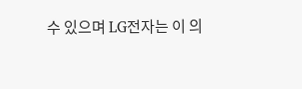수 있으며 LG전자는 이 의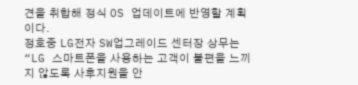견을 취합해 정식 OS 업데이트에 반영할 계획이다.
정호중 LG전자 SW업그레이드 센터장 상무는 “LG 스마트폰을 사용하는 고객이 불편을 느끼지 않도록 사후지원을 안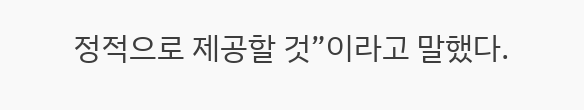정적으로 제공할 것”이라고 말했다.